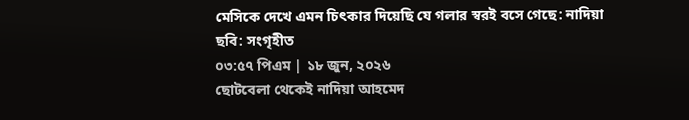মেসিকে দেখে এমন চিৎকার দিয়েছি যে গলার স্বরই বসে গেছে: নাদিয়া
ছবি: সংগৃহীত
০৩:৫৭ পিএম | ১৮ জুন, ২০২৬
ছোটবেলা থেকেই নাদিয়া আহমেদ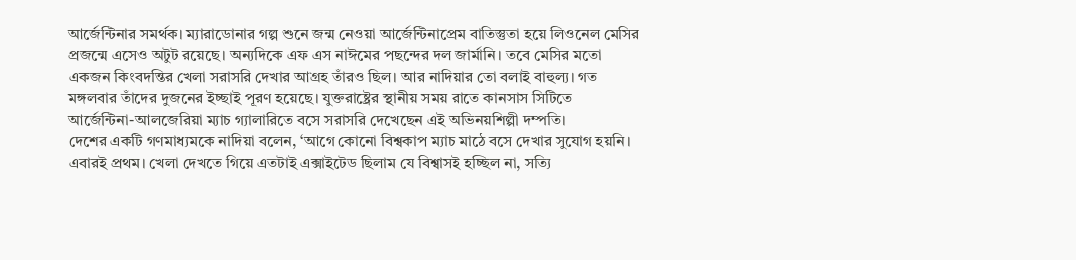আর্জেন্টিনার সমর্থক। ম্যারাডোনার গল্প শুনে জন্ম নেওয়া আর্জেন্টিনাপ্রেম বাতিস্তুতা হয়ে লিওনেল মেসির প্রজন্মে এসেও অটুট রয়েছে। অন্যদিকে এফ এস নাঈমের পছন্দের দল জার্মানি। তবে মেসির মতো একজন কিংবদন্তির খেলা সরাসরি দেখার আগ্রহ তাঁরও ছিল। আর নাদিয়ার তো বলাই বাহুল্য। গত মঙ্গলবার তাঁদের দুজনের ইচ্ছাই পূরণ হয়েছে। যুক্তরাষ্ট্রের স্থানীয় সময় রাতে কানসাস সিটিতে আর্জেন্টিনা-আলজেরিয়া ম্যাচ গ্যালারিতে বসে সরাসরি দেখেছেন এই অভিনয়শিল্পী দম্পতি।
দেশের একটি গণমাধ্যমকে নাদিয়া বলেন, ‘আগে কোনো বিশ্বকাপ ম্যাচ মাঠে বসে দেখার সুযোগ হয়নি। এবারই প্রথম। খেলা দেখতে গিয়ে এতটাই এক্সাইটেড ছিলাম যে বিশ্বাসই হচ্ছিল না, সত্যি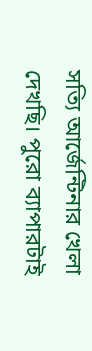সত্যি আর্জেন্টিনার খেলা দেখছি। পুরো ব্যাপারটাই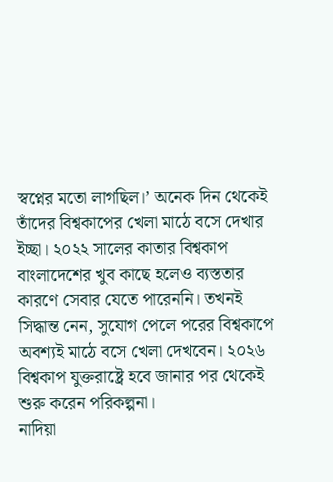স্বপ্নের মতো লাগছিল।’ অনেক দিন থেকেই তাঁদের বিশ্বকাপের খেলা মাঠে বসে দেখার ইচ্ছা। ২০২২ সালের কাতার বিশ্বকাপ বাংলাদেশের খুব কাছে হলেও ব্যস্ততার কারণে সেবার যেতে পারেননি। তখনই সিদ্ধান্ত নেন, সুযোগ পেলে পরের বিশ্বকাপে অবশ্যই মাঠে বসে খেলা দেখবেন। ২০২৬ বিশ্বকাপ যুক্তরাষ্ট্রে হবে জানার পর থেকেই শুরু করেন পরিকল্পনা।
নাদিয়া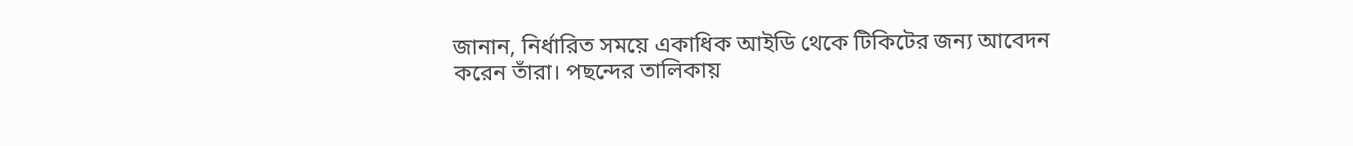জানান, নির্ধারিত সময়ে একাধিক আইডি থেকে টিকিটের জন্য আবেদন করেন তাঁরা। পছন্দের তালিকায়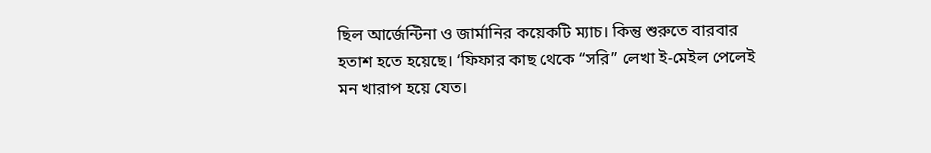ছিল আর্জেন্টিনা ও জার্মানির কয়েকটি ম্যাচ। কিন্তু শুরুতে বারবার হতাশ হতে হয়েছে। ‘ফিফার কাছ থেকে “সরি” লেখা ই-মেইল পেলেই মন খারাপ হয়ে যেত।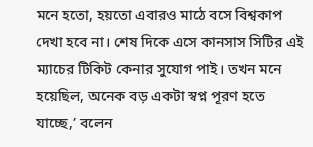মনে হতো, হয়তো এবারও মাঠে বসে বিশ্বকাপ দেখা হবে না। শেষ দিকে এসে কানসাস সিটির এই ম্যাচের টিকিট কেনার সুযোগ পাই। তখন মনে হয়েছিল, অনেক বড় একটা স্বপ্ন পূরণ হতে যাচ্ছে,’ বলেন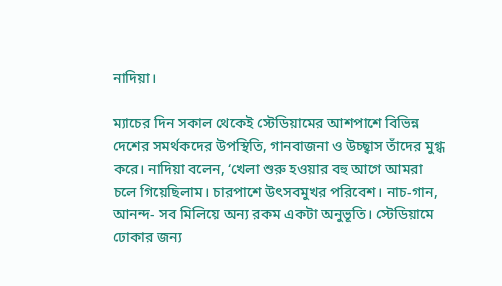নাদিয়া।

ম্যাচের দিন সকাল থেকেই স্টেডিয়ামের আশপাশে বিভিন্ন দেশের সমর্থকদের উপস্থিতি, গানবাজনা ও উচ্ছ্বাস তাঁদের মুগ্ধ করে। নাদিয়া বলেন, ‘খেলা শুরু হওয়ার বহু আগে আমরা চলে গিয়েছিলাম। চারপাশে উৎসবমুখর পরিবেশ। নাচ-গান, আনন্দ- সব মিলিয়ে অন্য রকম একটা অনুভূতি। স্টেডিয়ামে ঢোকার জন্য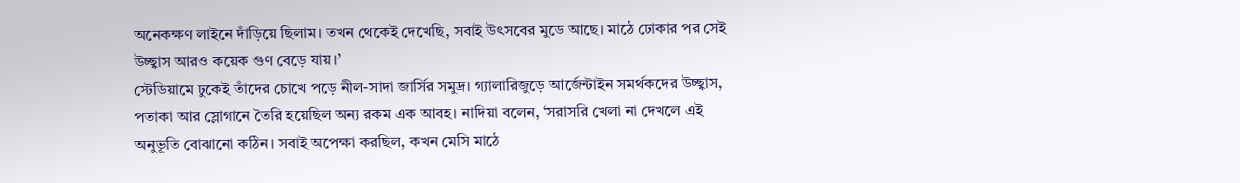অনেকক্ষণ লাইনে দাঁড়িয়ে ছিলাম। তখন থেকেই দেখেছি, সবাই উৎসবের মুডে আছে। মাঠে ঢোকার পর সেই উচ্ছ্বাস আরও কয়েক গুণ বেড়ে যায়।’
স্টেডিয়ামে ঢুকেই তাঁদের চোখে পড়ে নীল-সাদা জার্সির সমুদ্র। গ্যালারিজুড়ে আর্জেন্টাইন সমর্থকদের উচ্ছ্বাস, পতাকা আর স্লোগানে তৈরি হয়েছিল অন্য রকম এক আবহ। নাদিয়া বলেন, ‘সরাসরি খেলা না দেখলে এই অনুভূতি বোঝানো কঠিন। সবাই অপেক্ষা করছিল, কখন মেসি মাঠে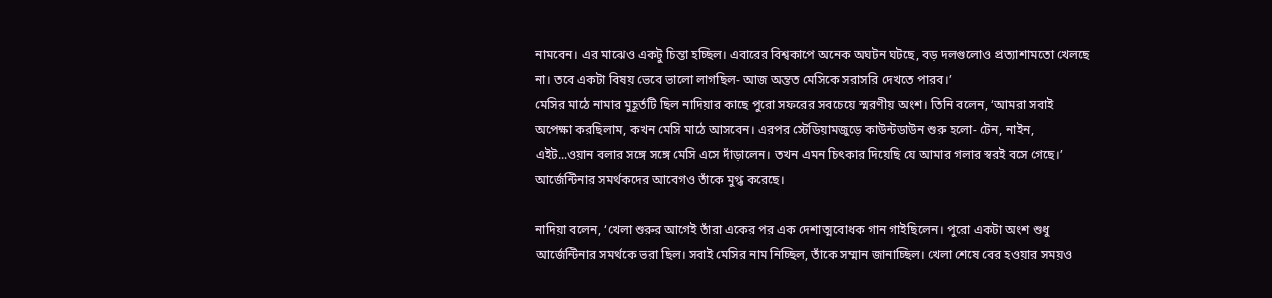নামবেন। এর মাঝেও একটু চিন্তা হচ্ছিল। এবারের বিশ্বকাপে অনেক অঘটন ঘটছে, বড় দলগুলোও প্রত্যাশামতো খেলছে না। তবে একটা বিষয় ভেবে ভালো লাগছিল- আজ অন্তত মেসিকে সরাসরি দেখতে পারব।’
মেসির মাঠে নামার মুহূর্তটি ছিল নাদিয়ার কাছে পুরো সফরের সবচেয়ে স্মরণীয় অংশ। তিনি বলেন, ‘আমরা সবাই অপেক্ষা করছিলাম, কখন মেসি মাঠে আসবেন। এরপর স্টেডিয়ামজুড়ে কাউন্টডাউন শুরু হলো- টেন, নাইন, এইট...ওয়ান বলার সঙ্গে সঙ্গে মেসি এসে দাঁড়ালেন। তখন এমন চিৎকার দিয়েছি যে আমার গলার স্বরই বসে গেছে।’
আর্জেন্টিনার সমর্থকদের আবেগও তাঁকে মুগ্ধ করেছে।

নাদিয়া বলেন, ‘খেলা শুরুর আগেই তাঁরা একের পর এক দেশাত্মবোধক গান গাইছিলেন। পুরো একটা অংশ শুধু আর্জেন্টিনার সমর্থকে ভরা ছিল। সবাই মেসির নাম নিচ্ছিল, তাঁকে সম্মান জানাচ্ছিল। খেলা শেষে বের হওয়ার সময়ও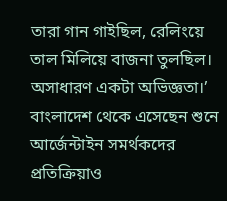তারা গান গাইছিল, রেলিংয়ে তাল মিলিয়ে বাজনা তুলছিল। অসাধারণ একটা অভিজ্ঞতা।’
বাংলাদেশ থেকে এসেছেন শুনে আর্জেন্টাইন সমর্থকদের প্রতিক্রিয়াও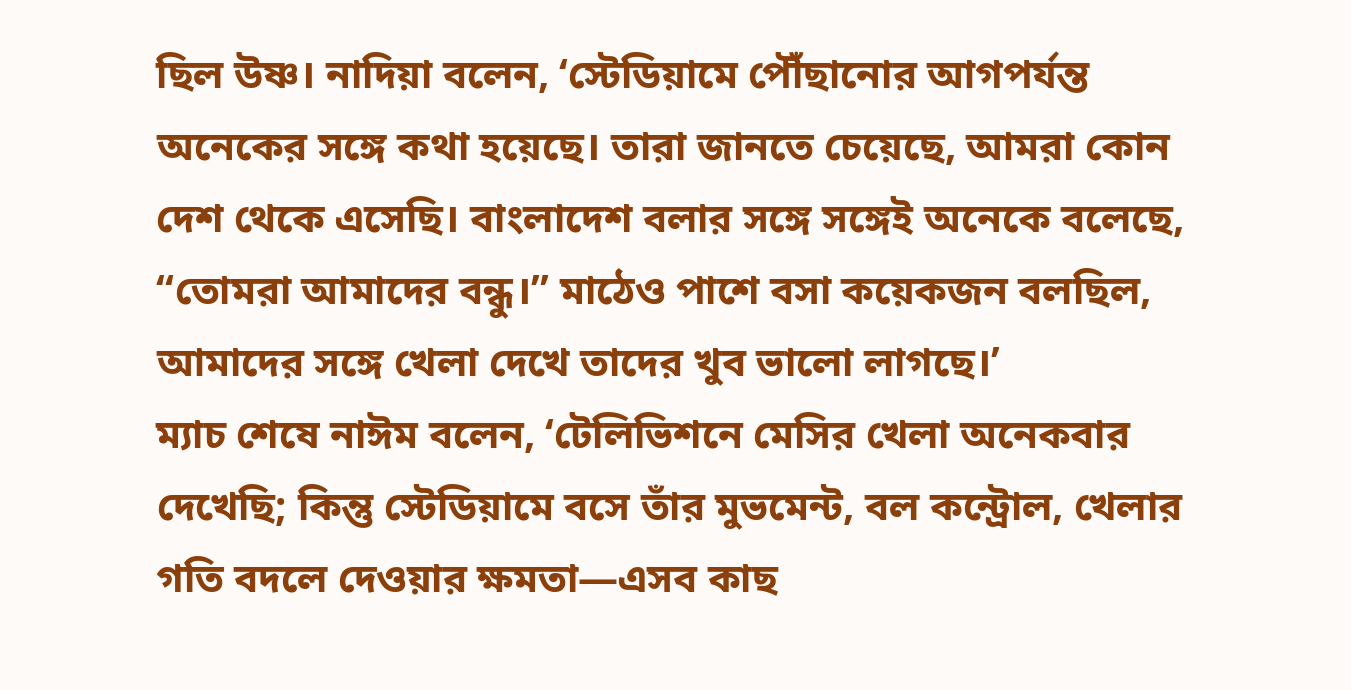ছিল উষ্ণ। নাদিয়া বলেন, ‘স্টেডিয়ামে পৌঁছানোর আগপর্যন্ত অনেকের সঙ্গে কথা হয়েছে। তারা জানতে চেয়েছে, আমরা কোন দেশ থেকে এসেছি। বাংলাদেশ বলার সঙ্গে সঙ্গেই অনেকে বলেছে, “তোমরা আমাদের বন্ধু।” মাঠেও পাশে বসা কয়েকজন বলছিল, আমাদের সঙ্গে খেলা দেখে তাদের খুব ভালো লাগছে।’
ম্যাচ শেষে নাঈম বলেন, ‘টেলিভিশনে মেসির খেলা অনেকবার দেখেছি; কিন্তু স্টেডিয়ামে বসে তাঁর মুভমেন্ট, বল কন্ট্রোল, খেলার গতি বদলে দেওয়ার ক্ষমতা—এসব কাছ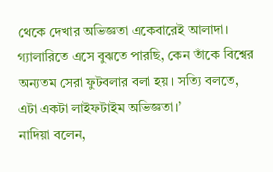থেকে দেখার অভিজ্ঞতা একেবারেই আলাদা। গ্যালারিতে এসে বুঝতে পারছি, কেন তাঁকে বিশ্বের অন্যতম সেরা ফুটবলার বলা হয়। সত্যি বলতে, এটা একটা লাইফটাইম অভিজ্ঞতা।’
নাদিয়া বলেন,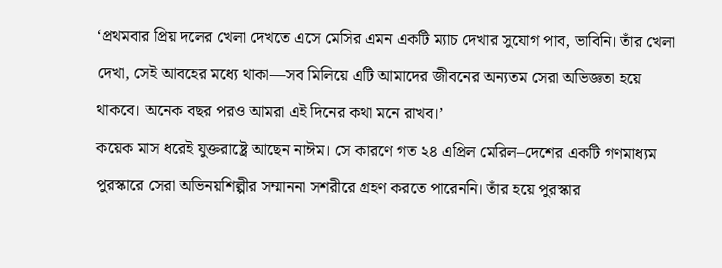‘প্রথমবার প্রিয় দলের খেলা দেখতে এসে মেসির এমন একটি ম্যাচ দেখার সুযোগ পাব, ভাবিনি। তাঁর খেলা দেখা, সেই আবহের মধ্যে থাকা—সব মিলিয়ে এটি আমাদের জীবনের অন্যতম সেরা অভিজ্ঞতা হয়ে থাকবে। অনেক বছর পরও আমরা এই দিনের কথা মনে রাখব।’
কয়েক মাস ধরেই যুক্তরাষ্ট্রে আছেন নাঈম। সে কারণে গত ২৪ এপ্রিল মেরিল–দেশের একটি গণমাধ্যম পুরস্কারে সেরা অভিনয়শিল্পীর সম্মাননা সশরীরে গ্রহণ করতে পারেননি। তাঁর হয়ে পুরস্কার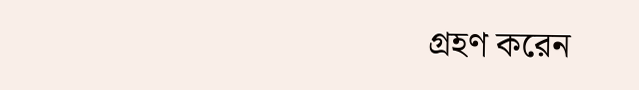গ্রহণ করেন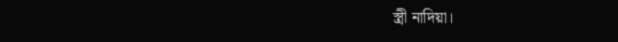স্ত্রী নাদিয়া।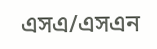এসএ/এসএন